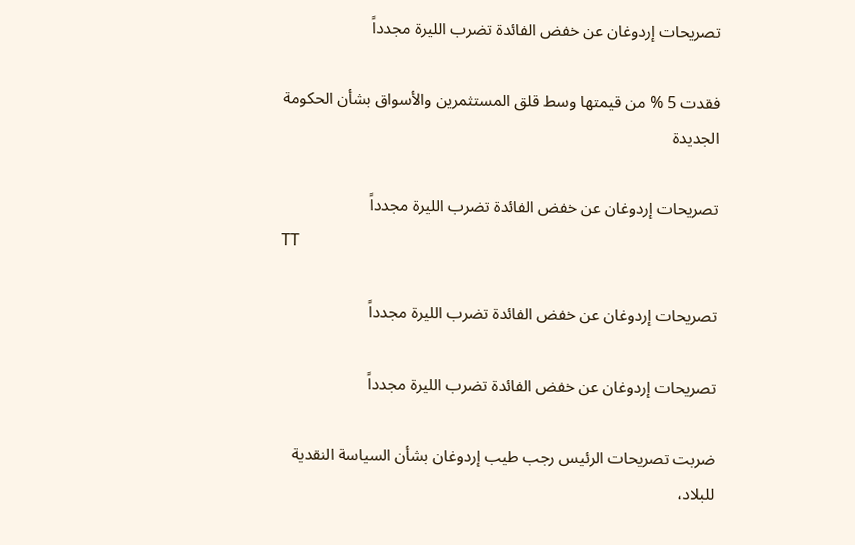تصريحات إردوغان عن خفض الفائدة تضرب الليرة مجدداً

فقدت 5 % من قيمتها وسط قلق المستثمرين والأسواق بشأن الحكومة الجديدة

تصريحات إردوغان عن خفض الفائدة تضرب الليرة مجدداً
TT

تصريحات إردوغان عن خفض الفائدة تضرب الليرة مجدداً

تصريحات إردوغان عن خفض الفائدة تضرب الليرة مجدداً

ضربت تصريحات الرئيس رجب طيب إردوغان بشأن السياسة النقدية للبلاد،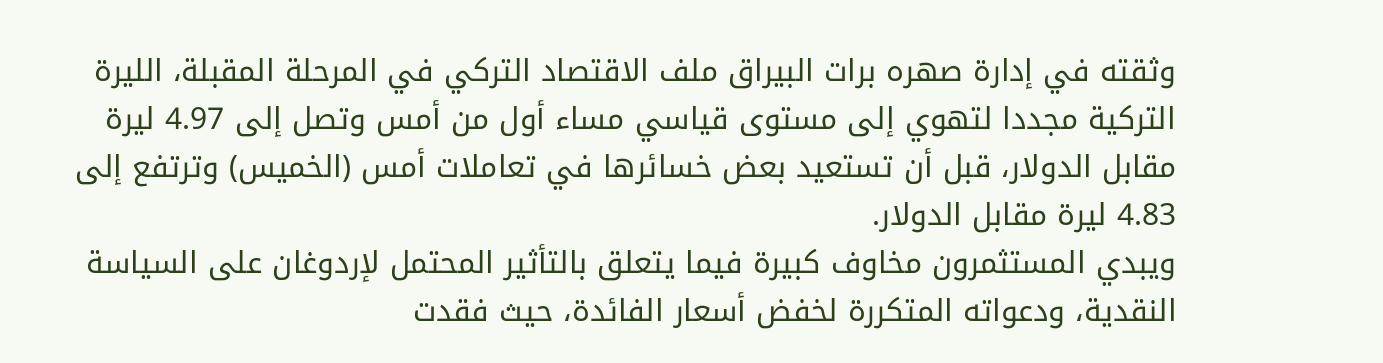وثقته في إدارة صهره برات البيراق ملف الاقتصاد التركي في المرحلة المقبلة، الليرة التركية مجددا لتهوي إلى مستوى قياسي مساء أول من أمس وتصل إلى 4.97 ليرة مقابل الدولار، قبل أن تستعيد بعض خسائرها في تعاملات أمس (الخميس) وترتفع إلى 4.83 ليرة مقابل الدولار.
ويبدي المستثمرون مخاوف كبيرة فيما يتعلق بالتأثير المحتمل لإردوغان على السياسة النقدية، ودعواته المتكررة لخفض أسعار الفائدة، حيث فقدت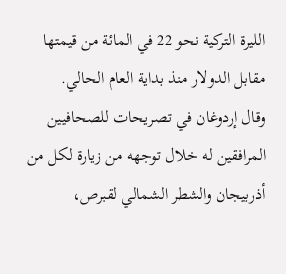الليرة التركية نحو 22 في المائة من قيمتها مقابل الدولار منذ بداية العام الحالي.
وقال إردوغان في تصريحات للصحافيين المرافقين له خلال توجهه من زيارة لكل من أذربيجان والشطر الشمالي لقبرص،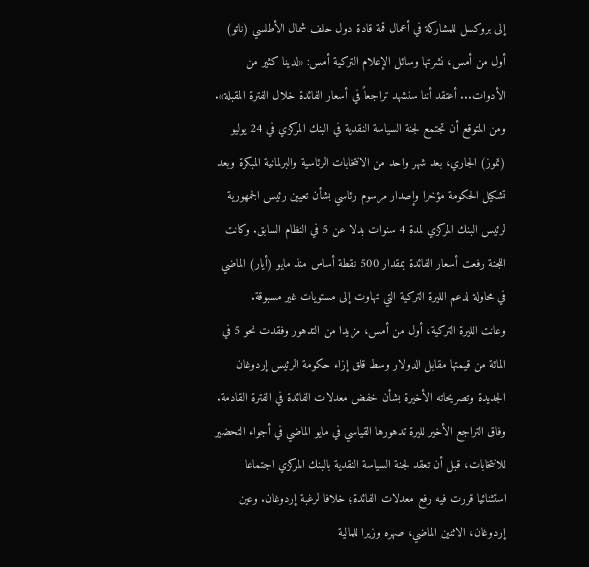إلى بروكسل للمشاركة في أعمال قمة قادة دول حلف شمال الأطلسي (ناتو) أول من أمس، نشرتها وسائل الإعلام التركية أمس: «لدينا كثير من الأدوات... أعتقد أننا سنشهد تراجعاً في أسعار الفائدة خلال الفترة المقبلة».
ومن المتوقع أن تجتمع لجنة السياسة النقدية في البنك المركزي في 24 يوليو (تموز) الجاري، بعد شهر واحد من الانتخابات الرئاسية والبرلمانية المبكرة وبعد تشكيل الحكومة مؤخرا وإصدار مرسوم رئاسي بشأن تعيين رئيس الجمهورية لرئيس البنك المركزي لمدة 4 سنوات بدلا عن 5 في النظام السابق. وكانت اللجنة رفعت أسعار الفائدة بمقدار 500 نقطة أساس منذ مايو (أيار) الماضي في محاولة لدعم الليرة التركية التي تهاوت إلى مستويات غير مسبوقة.
وعانت الليرة التركية، أول من أمس، مزيدا من التدهور وفقدت نحو 5 في المائة من قيمتها مقابل الدولار وسط قلق إزاء حكومة الرئيس إردوغان الجديدة وتصريحاته الأخيرة بشأن خفض معدلات الفائدة في الفترة القادمة.
وفاق التراجع الأخير لليرة تدهورها القياسي في مايو الماضي في أجواء التحضير للانتخابات، قبل أن تعقد لجنة السياسة النقدية بالبنك المركزي اجتماعا استثنائيا قررت فيه رفع معدلات الفائدة؛ خلافا لرغبة إردوغان. وعين إردوغان، الاثنين الماضي، صهره وزيرا للمالية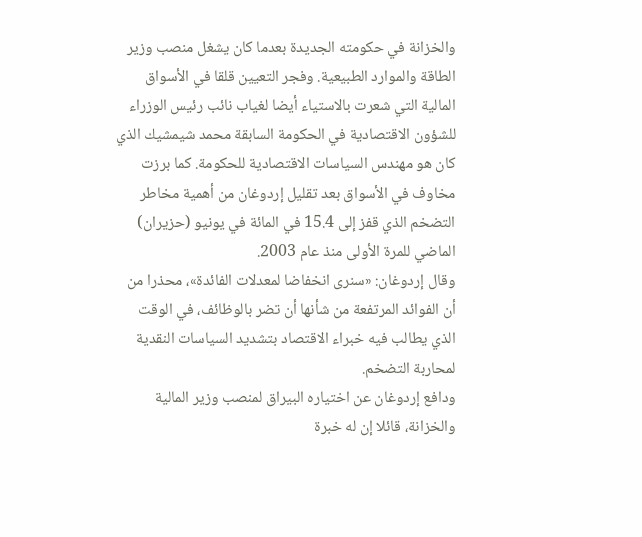والخزانة في حكومته الجديدة بعدما كان يشغل منصب وزير الطاقة والموارد الطبيعية. وفجر التعيين قلقا في الأسواق المالية التي شعرت بالاستياء أيضا لغياب نائب رئيس الوزراء للشؤون الاقتصادية في الحكومة السابقة محمد شيمشيك الذي كان هو مهندس السياسات الاقتصادية للحكومة. كما برزت مخاوف في الأسواق بعد تقليل إردوغان من أهمية مخاطر التضخم الذي قفز إلى 15.4 في المائة في يونيو (حزيران) الماضي للمرة الأولى منذ عام 2003.
وقال إردوغان: «سنرى انخفاضا لمعدلات الفائدة»، محذرا من أن الفوائد المرتفعة من شأنها أن تضر بالوظائف، في الوقت الذي يطالب فيه خبراء الاقتصاد بتشديد السياسات النقدية لمحاربة التضخم.
ودافع إردوغان عن اختياره البيراق لمنصب وزير المالية والخزانة، قائلا إن له خبرة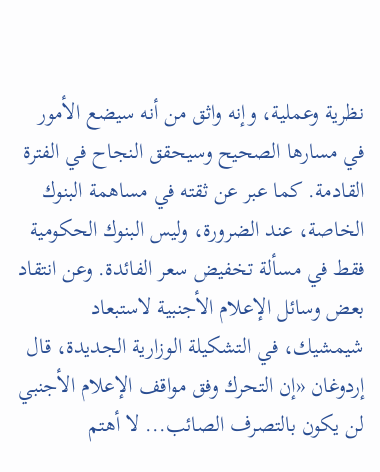نظرية وعملية، وإنه واثق من أنه سيضع الأمور في مسارها الصحيح وسيحقق النجاح في الفترة القادمة. كما عبر عن ثقته في مساهمة البنوك الخاصة، عند الضرورة، وليس البنوك الحكومية فقط في مسألة تخفيض سعر الفائدة. وعن انتقاد بعض وسائل الإعلام الأجنبية لاستبعاد شيمشيك، في التشكيلة الوزارية الجديدة، قال إردوغان «إن التحرك وفق مواقف الإعلام الأجنبي لن يكون بالتصرف الصائب... لا أهتم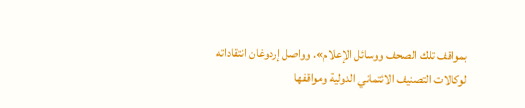بمواقف تلك الصحف ووسائل الإعلام». وواصل إردوغان انتقاداته لوكالات التصنيف الائتماني الدولية ومواقفها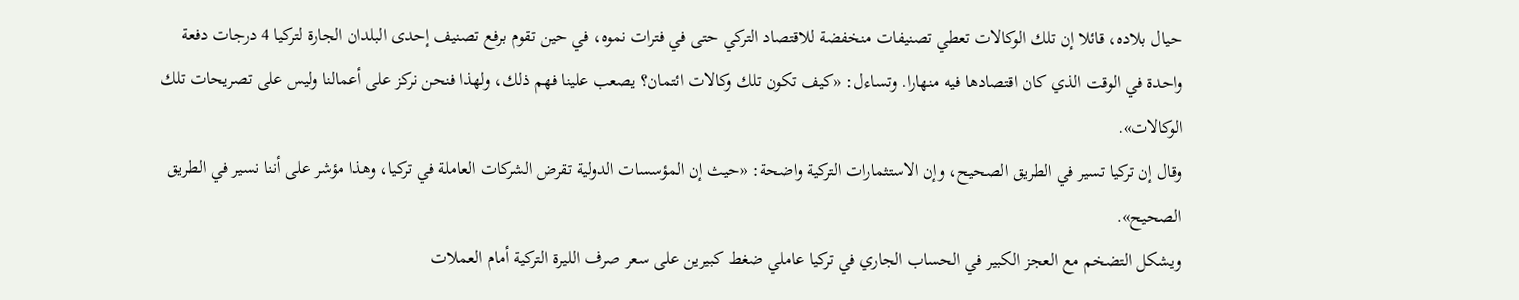حيال بلاده، قائلا إن تلك الوكالات تعطي تصنيفات منخفضة للاقتصاد التركي حتى في فترات نموه، في حين تقوم برفع تصنيف إحدى البلدان الجارة لتركيا 4 درجات دفعة واحدة في الوقت الذي كان اقتصادها فيه منهارا. وتساءل: «كيف تكون تلك وكالات ائتمان؟ يصعب علينا فهم ذلك، ولهذا فنحن نركز على أعمالنا وليس على تصريحات تلك الوكالات».
وقال إن تركيا تسير في الطريق الصحيح، وإن الاستثمارات التركية واضحة: «حيث إن المؤسسات الدولية تقرض الشركات العاملة في تركيا، وهذا مؤشر على أننا نسير في الطريق الصحيح».
ويشكل التضخم مع العجز الكبير في الحساب الجاري في تركيا عاملي ضغط كبيرين على سعر صرف الليرة التركية أمام العملات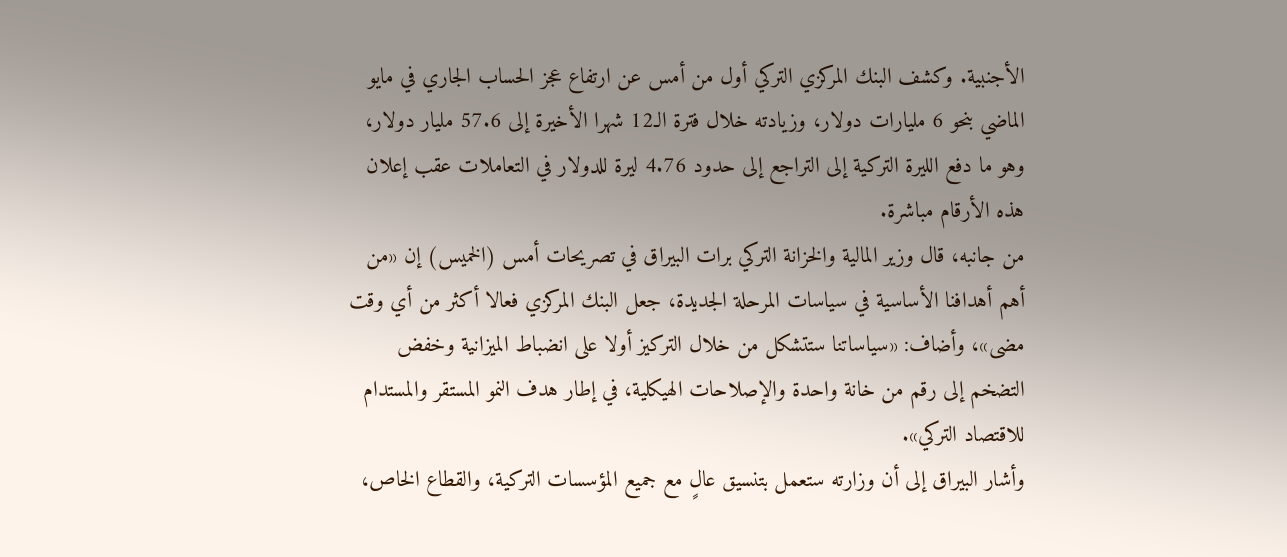الأجنبية. وكشف البنك المركزي التركي أول من أمس عن ارتفاع عجز الحساب الجاري في مايو الماضي بنحو 6 مليارات دولار، وزيادته خلال فترة الـ12 شهرا الأخيرة إلى 57.6 مليار دولار، وهو ما دفع الليرة التركية إلى التراجع إلى حدود 4.76 ليرة للدولار في التعاملات عقب إعلان هذه الأرقام مباشرة.
من جانبه، قال وزير المالية والخزانة التركي برات البيراق في تصريحات أمس (الخميس) إن «من أهم أهدافنا الأساسية في سياسات المرحلة الجديدة، جعل البنك المركزي فعالا أكثر من أي وقت مضى»، وأضاف: «سياساتنا ستتشكل من خلال التركيز أولا على انضباط الميزانية وخفض التضخم إلى رقم من خانة واحدة والإصلاحات الهيكلية، في إطار هدف النمو المستقر والمستدام للاقتصاد التركي».
وأشار البيراق إلى أن وزارته ستعمل بتنسيق عالٍ مع جميع المؤسسات التركية، والقطاع الخاص،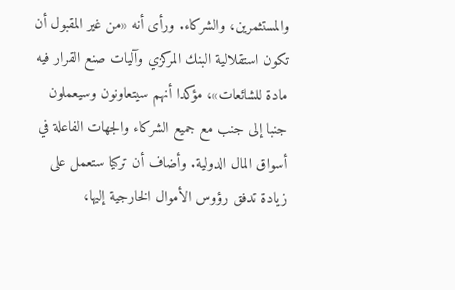والمستثمرين، والشركاء. ورأى أنه «من غير المقبول أن تكون استقلالية البنك المركزي وآليات صنع القرار فيه مادة للشائعات»، مؤكدا أنهم سيتعاونون وسيعملون جنبا إلى جنب مع جميع الشركاء والجهات الفاعلة في أسواق المال الدولية. وأضاف أن تركيا ستعمل على زيادة تدفق رؤوس الأموال الخارجية إليها،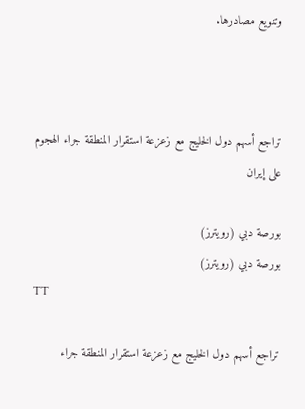وتنويع مصادرها.



تراجع أسهم دول الخليج مع زعزعة استقرار المنطقة جراء الهجوم على إيران

بورصة دبي (رويترز)
بورصة دبي (رويترز)
TT

تراجع أسهم دول الخليج مع زعزعة استقرار المنطقة جراء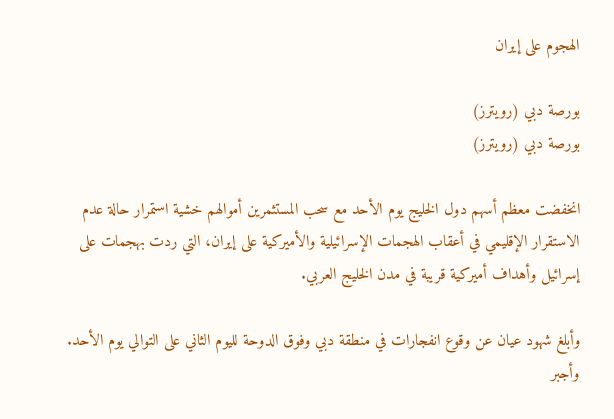الهجوم على إيران

بورصة دبي (رويترز)
بورصة دبي (رويترز)

انخفضت معظم أسهم دول الخليج يوم الأحد مع سحب المستثمرين أموالهم خشية استمرار حالة عدم الاستقرار الإقليمي في أعقاب الهجمات الإسرائيلية والأميركية على إيران، التي ردت بهجمات على إسرائيل وأهداف أميركية قريبة في مدن الخليج العربي.

وأبلغ شهود عيان عن وقوع انفجارات في منطقة دبي وفوق الدوحة لليوم الثاني على التوالي يوم الأحد. وأجبر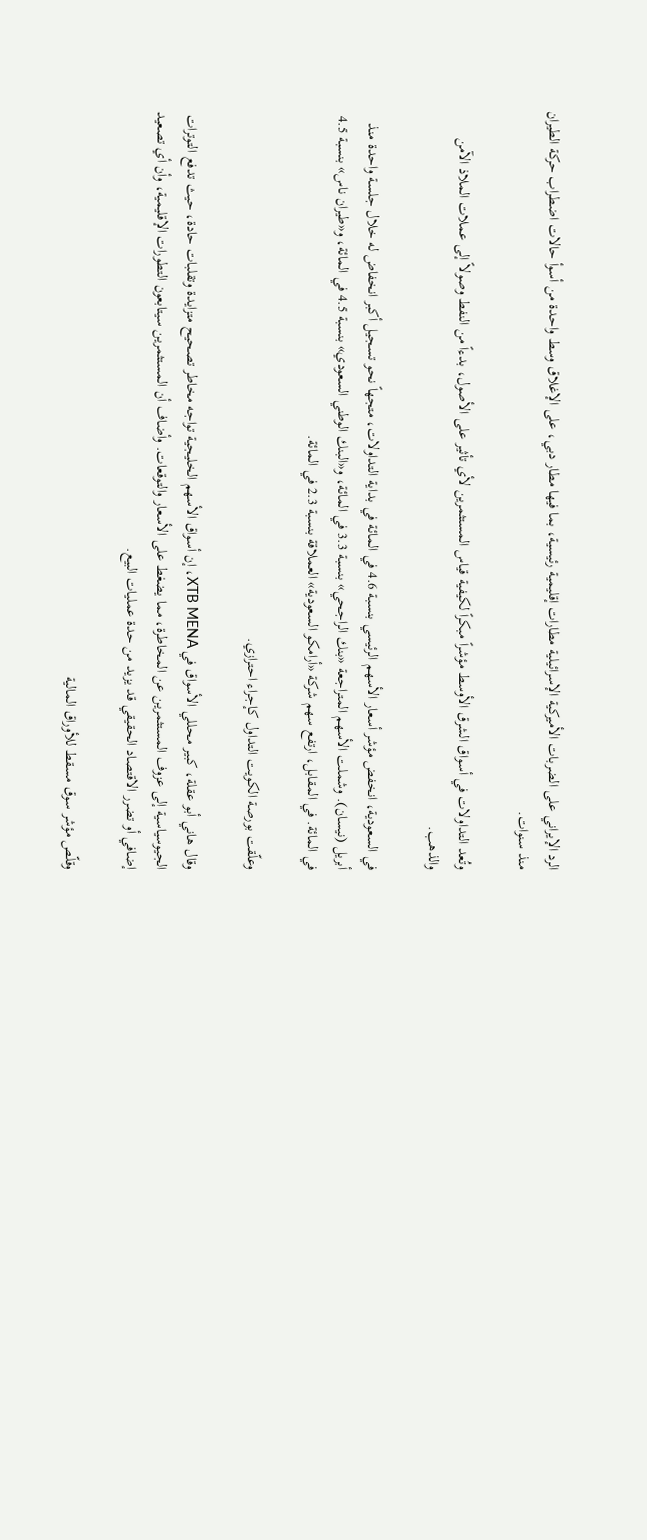الرد الإيراني على الضربات الأميركية الإسرائيلية مطارات إقليمية رئيسية، بما فيها مطار دبي، على الإغلاق وسط واحدة من أسوأ حالات اضطراب حركة الطيران منذ سنوات.

وتُعد التداولات في أسواق الشرق الأوسط مؤشراً مبكراً لكيفية قياس المستثمرين لأي تأثير على الأصول، بدءاً من النفط وصولاً إلى عملات الملاذ الآمن والذهب.

في السعودية، انخفض مؤشر أسعار الأسهم الرئيسي بنسبة 4.6 في المائة في بداية التداولات، متجهاً نحو تسجيل أكبر انخفاض له خلال جلسة واحدة منذ أبريل (نيسان). وشملت الأسهم المتراجعة «بنك الراجحي» بنسبة 3.3 في المائة، و«البنك الوطني السعودي» بنسبة 4.5 في المائة، و«طيران ناس» بنسبة 4.5 في المائة. في المقابل، ارتفع سهم شركة «أرامكو السعودية» العملاقة بنسبة 2.3 في المائة.

وعلّقت بورصة الكويت التداول كإجراء احترازي.

وقال هاني أبو عقلة، كبير محللي الأسواق في XTB MENA، إن أسواق الأسهم الخليجية تواجه مخاطر تصحيح متزايدة وتقلبات حادة، حيث تدفع التوترات الجيوسياسية إلى عزوف المستثمرين عن المخاطرة، مما يضغط على الأسعار والتوقعات. وأضاف أن المستثمرين سيتابعون التطورات الإقليمية، وأن أي تصعيد إضافي أو تضرر الاقتصاد الحقيقي قد يزيد من حدة عمليات البيع.

وقلّص مؤشر سوق مسقط للأوراق المالية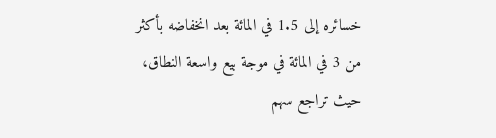خسائره إلى 1.5 في المائة بعد انخفاضه بأكثر من 3 في المائة في موجة بيع واسعة النطاق، حيث تراجع سهم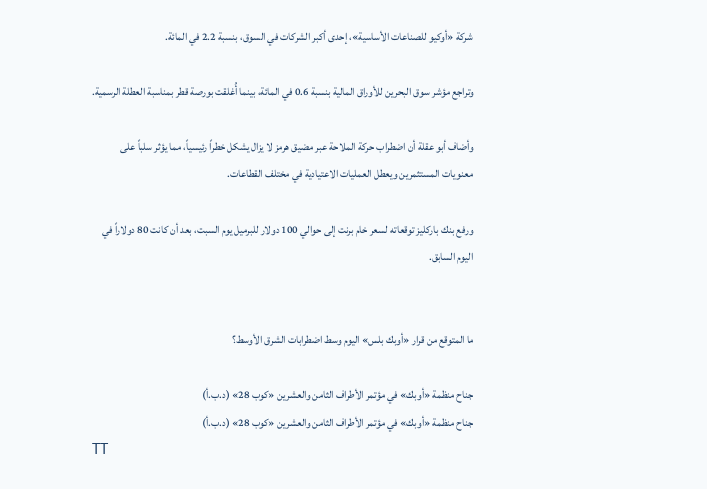شركة «أوكيو للصناعات الأساسية»، إحدى أكبر الشركات في السوق، بنسبة 2.2 في المائة.

وتراجع مؤشر سوق البحرين للأوراق المالية بنسبة 0.6 في المائة، بينما أُغلقت بورصة قطر بمناسبة العطلة الرسمية.

وأضاف أبو عقلة أن اضطراب حركة الملاحة عبر مضيق هرمز لا يزال يشكل خطراً رئيسياً، مما يؤثر سلباً على معنويات المستثمرين ويعطل العمليات الاعتيادية في مختلف القطاعات.

ورفع بنك باركليز توقعاته لسعر خام برنت إلى حوالي 100 دولار للبرميل يوم السبت، بعد أن كانت 80 دولاراً في اليوم السابق.


ما المتوقع من قرار «أوبك بلس» اليوم وسط اضطرابات الشرق الأوسط؟

جناح منظمة «أوبك» في مؤتمر الأطراف الثامن والعشرين «كوب 28» (د.ب.أ)
جناح منظمة «أوبك» في مؤتمر الأطراف الثامن والعشرين «كوب 28» (د.ب.أ)
TT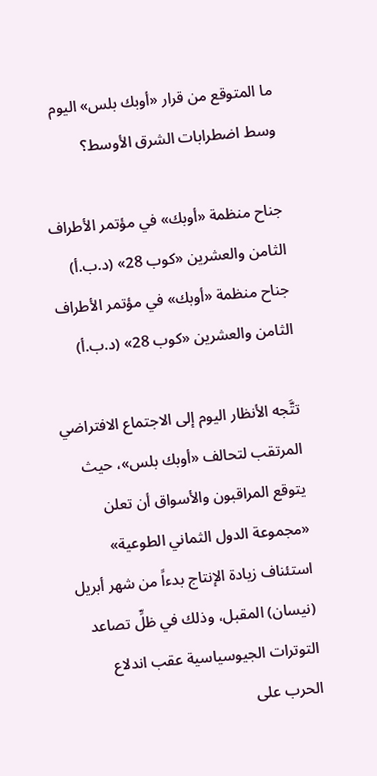ما المتوقع من قرار «أوبك بلس» اليوم وسط اضطرابات الشرق الأوسط؟

جناح منظمة «أوبك» في مؤتمر الأطراف الثامن والعشرين «كوب 28» (د.ب.أ)
جناح منظمة «أوبك» في مؤتمر الأطراف الثامن والعشرين «كوب 28» (د.ب.أ)

تتَّجه الأنظار اليوم إلى الاجتماع الافتراضي المرتقب لتحالف «أوبك بلس»، حيث يتوقع المراقبون والأسواق أن تعلن «مجموعة الدول الثماني الطوعية» استئناف زيادة الإنتاج بدءاً من شهر أبريل (نيسان) المقبل، وذلك في ظلِّ تصاعد التوترات الجيوسياسية عقب اندلاع الحرب على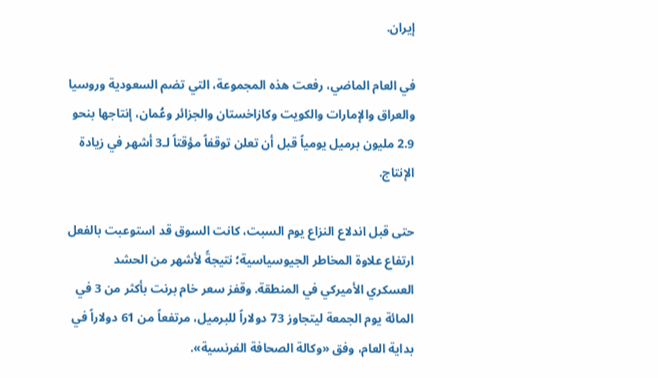إيران.

في العام الماضي، رفعت هذه المجموعة، التي تضم السعودية وروسيا والعراق والإمارات والكويت وكازاخستان والجزائر وعُمان، إنتاجها بنحو 2.9 مليون برميل يومياً قبل أن تعلن توقفاً مؤقتاً لـ3 أشهر في زيادة الإنتاج.

حتى قبل اندلاع النزاع يوم السبت، كانت السوق قد استوعبت بالفعل ارتفاع علاوة المخاطر الجيوسياسية؛ نتيجةً لأشهر من الحشد العسكري الأميركي في المنطقة. وقفز سعر خام برنت بأكثر من 3 في المائة يوم الجمعة ليتجاوز 73 دولاراً للبرميل، مرتفعاً من 61 دولاراً في بداية العام، وفق «وكالة الصحافة الفرنسية».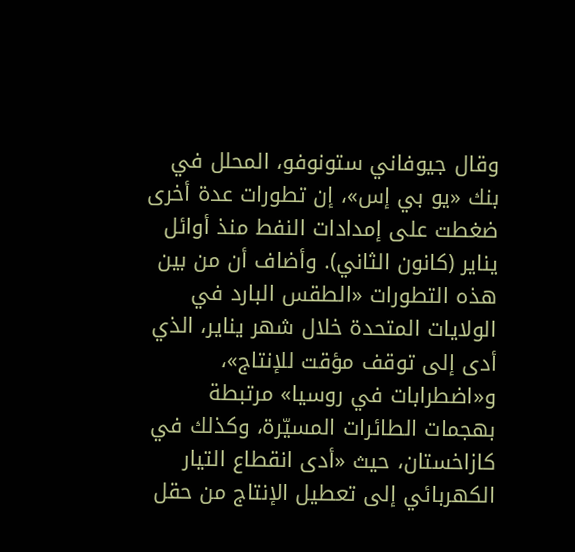وقال جيوفاني ستونوفو، المحلل في بنك «يو بي إس»، إن تطورات عدة أخرى ضغطت على إمدادات النفط منذ أوائل يناير (كانون الثاني). وأضاف أن من بين هذه التطورات «الطقس البارد في الولايات المتحدة خلال شهر يناير، الذي أدى إلى توقف مؤقت للإنتاج»، و«اضطرابات في روسيا» مرتبطة بهجمات الطائرات المسيّرة، وكذلك في كازاخستان، حيث «أدى انقطاع التيار الكهربائي إلى تعطيل الإنتاج من حقل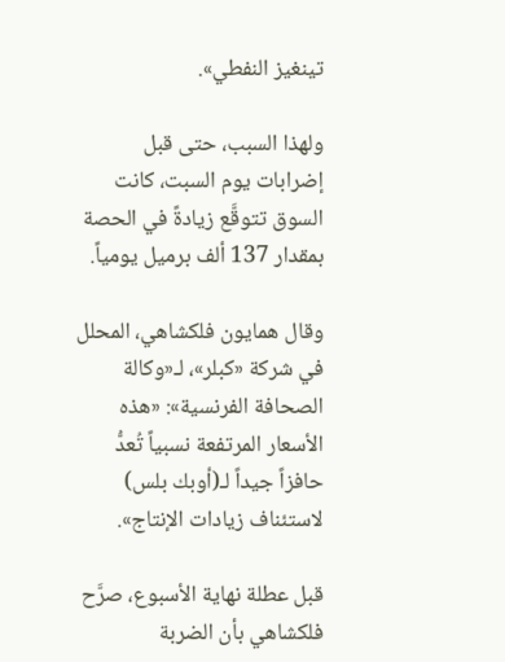تينغيز النفطي».

ولهذا السبب، حتى قبل إضرابات يوم السبت، كانت السوق تتوقَّع زيادةً في الحصة بمقدار 137 ألف برميل يومياً.

وقال همايون فلكشاهي، المحلل في شركة «كبلر»، لـ«وكالة الصحافة الفرنسية»: «هذه الأسعار المرتفعة نسبياً تُعدُّ حافزاً جيداً لـ(أوبك بلس) لاستئناف زيادات الإنتاج».

قبل عطلة نهاية الأسبوع، صرَّح فلكشاهي بأن الضربة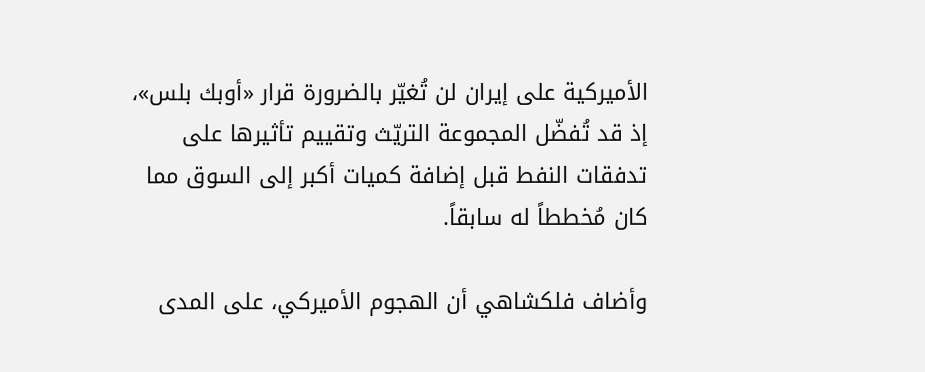الأميركية على إيران لن تُغيّر بالضرورة قرار «أوبك بلس»، إذ قد تُفضّل المجموعة التريّث وتقييم تأثيرها على تدفقات النفط قبل إضافة كميات أكبر إلى السوق مما كان مُخططاً له سابقاً.

وأضاف فلكشاهي أن الهجوم الأميركي، على المدى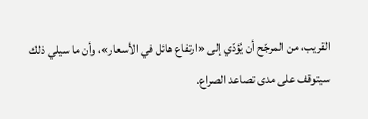القريب، من المرجّح أن يُؤدّي إلى «ارتفاع هائل في الأسعار»، وأن ما سيلي ذلك سيتوقف على مدى تصاعد الصراع.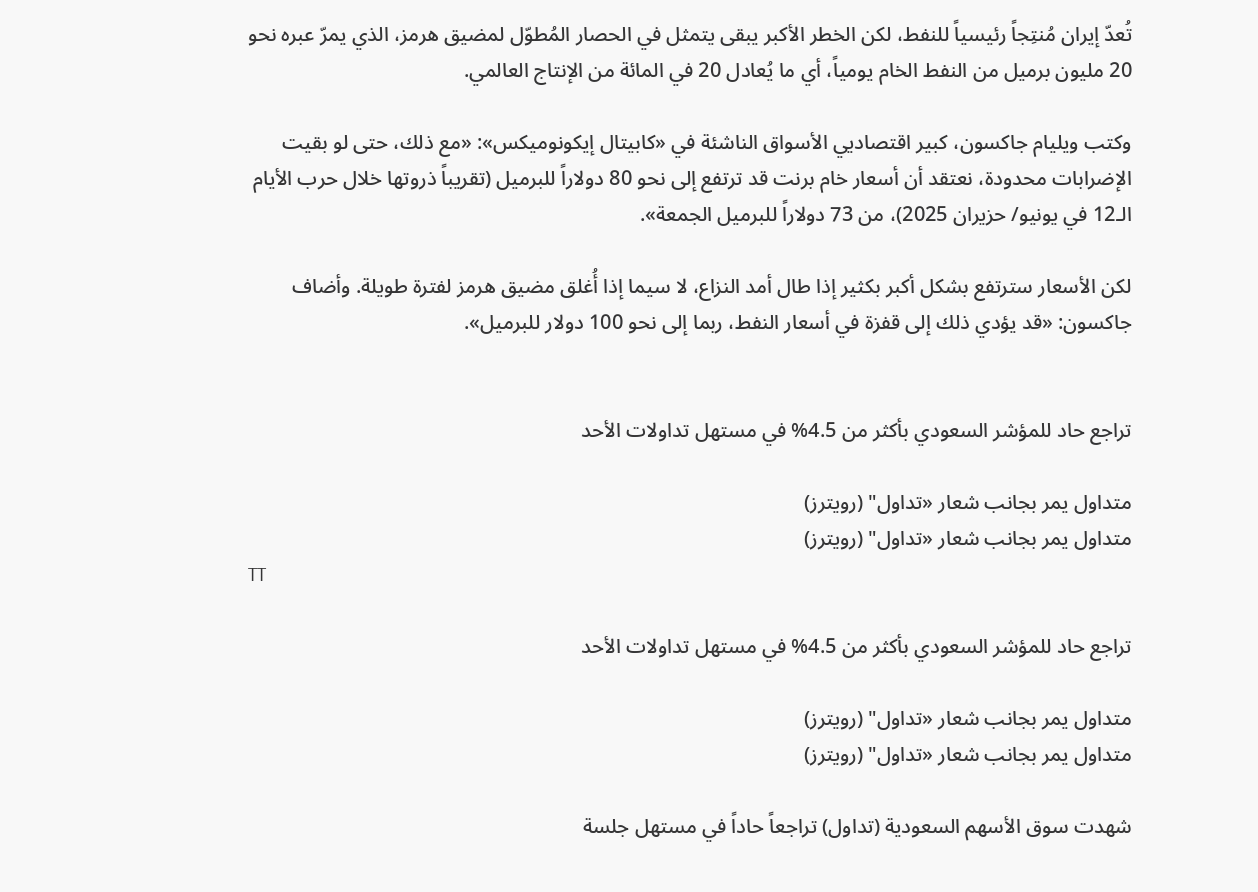تُعدّ إيران مُنتِجاً رئيسياً للنفط، لكن الخطر الأكبر يبقى يتمثل في الحصار المُطوّل لمضيق هرمز، الذي يمرّ عبره نحو 20 مليون برميل من النفط الخام يومياً، أي ما يُعادل 20 في المائة من الإنتاج العالمي.

وكتب ويليام جاكسون، كبير اقتصاديي الأسواق الناشئة في «كابيتال إيكونوميكس»: «مع ذلك، حتى لو بقيت الإضرابات محدودة، نعتقد أن أسعار خام برنت قد ترتفع إلى نحو 80 دولاراً للبرميل (تقريباً ذروتها خلال حرب الأيام الـ12 في يونيو/ حزيران 2025)، من 73 دولاراً للبرميل الجمعة».

لكن الأسعار سترتفع بشكل أكبر بكثير إذا طال أمد النزاع، لا سيما إذا أُغلق مضيق هرمز لفترة طويلة. وأضاف جاكسون: «قد يؤدي ذلك إلى قفزة في أسعار النفط، ربما إلى نحو 100 دولار للبرميل».


تراجع حاد للمؤشر السعودي بأكثر من 4.5% في مستهل تداولات الأحد

متداول يمر بجانب شعار «تداول" (رويترز)
متداول يمر بجانب شعار «تداول" (رويترز)
TT

تراجع حاد للمؤشر السعودي بأكثر من 4.5% في مستهل تداولات الأحد

متداول يمر بجانب شعار «تداول" (رويترز)
متداول يمر بجانب شعار «تداول" (رويترز)

شهدت سوق الأسهم السعودية (تداول) تراجعاً حاداً في مستهل جلسة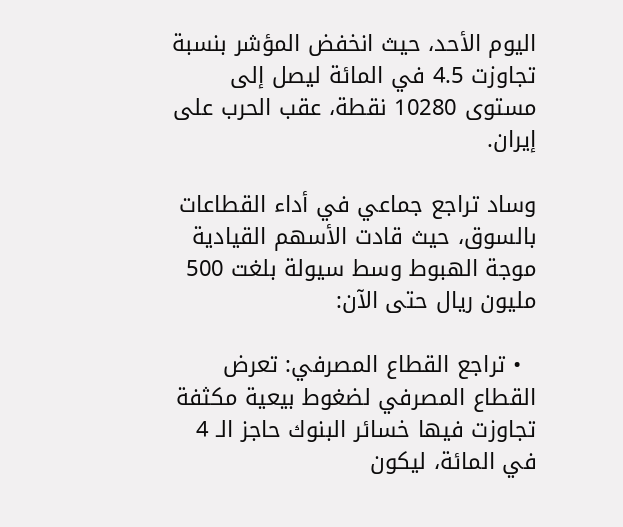اليوم الأحد، حيث انخفض المؤشر بنسبة تجاوزت 4.5 في المائة ليصل إلى مستوى 10280 نقطة، عقب الحرب على إيران.

وساد تراجع جماعي في أداء القطاعات بالسوق، حيث قادت الأسهم القيادية موجة الهبوط وسط سيولة بلغت 500 مليون ريال حتى الآن:

  • تراجع القطاع المصرفي: تعرض القطاع المصرفي لضغوط بيعية مكثفة تجاوزت فيها خسائر البنوك حاجز الـ 4 في المائة، ليكون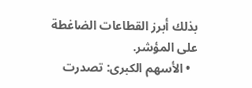بذلك أبرز القطاعات الضاغطة على المؤشر.
  • الأسهم الكبرى: تصدرت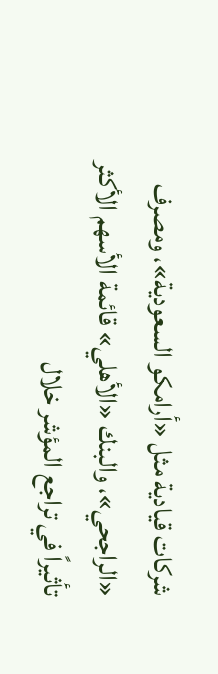شركات قيادية مثل «أرامكو السعودية»، ومصرف «الراجحي»، والبنك «الأهلي» قائمة الأسهم الأكثر تأثيراً في تراجع المؤشر خلال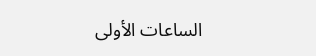الساعات الأولى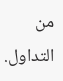من التداول.